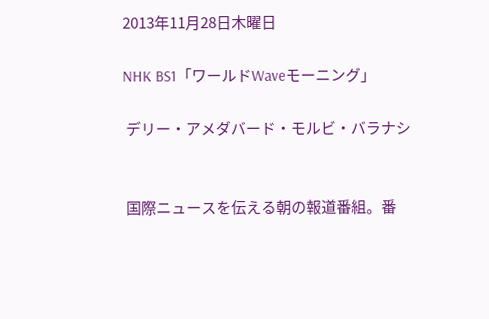2013年11月28日木曜日

NHK BS1「ワールドWaveモーニング」

 デリー・アメダバード・モルビ・バラナシ


 国際ニュースを伝える朝の報道番組。番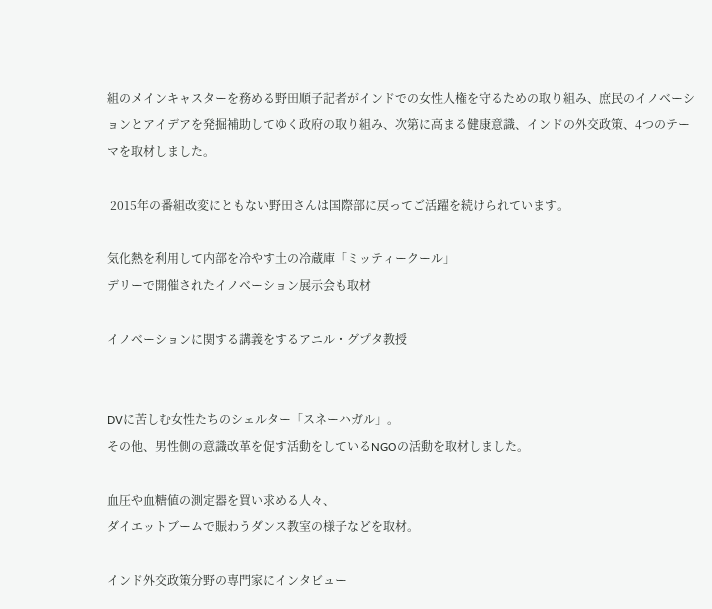組のメインキャスターを務める野田順子記者がインドでの女性人権を守るための取り組み、庶民のイノベーションとアイデアを発掘補助してゆく政府の取り組み、次第に高まる健康意識、インドの外交政策、4つのテーマを取材しました。

 2015年の番組改変にともない野田さんは国際部に戻ってご活躍を続けられています。

気化熱を利用して内部を冷やす土の冷蔵庫「ミッティークール」
デリーで開催されたイノベーション展示会も取材

イノベーションに関する講義をするアニル・グプタ教授


DVに苦しむ女性たちのシェルター「スネーハガル」。
その他、男性側の意識改革を促す活動をしているNGOの活動を取材しました。

血圧や血糖値の測定器を買い求める人々、
ダイエットブームで賑わうダンス教室の様子などを取材。

インド外交政策分野の専門家にインタビュー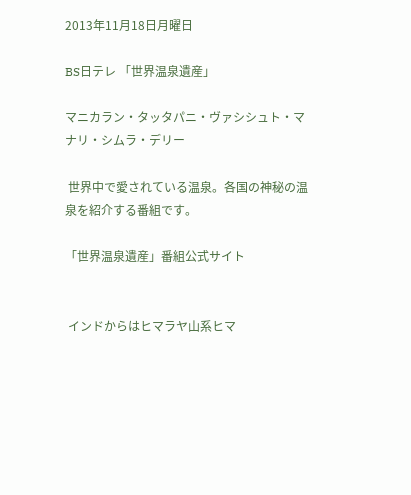2013年11月18日月曜日

BS日テレ 「世界温泉遺産」

マニカラン・タッタパニ・ヴァシシュト・マナリ・シムラ・デリー

 世界中で愛されている温泉。各国の神秘の温泉を紹介する番組です。

「世界温泉遺産」番組公式サイト


 インドからはヒマラヤ山系ヒマ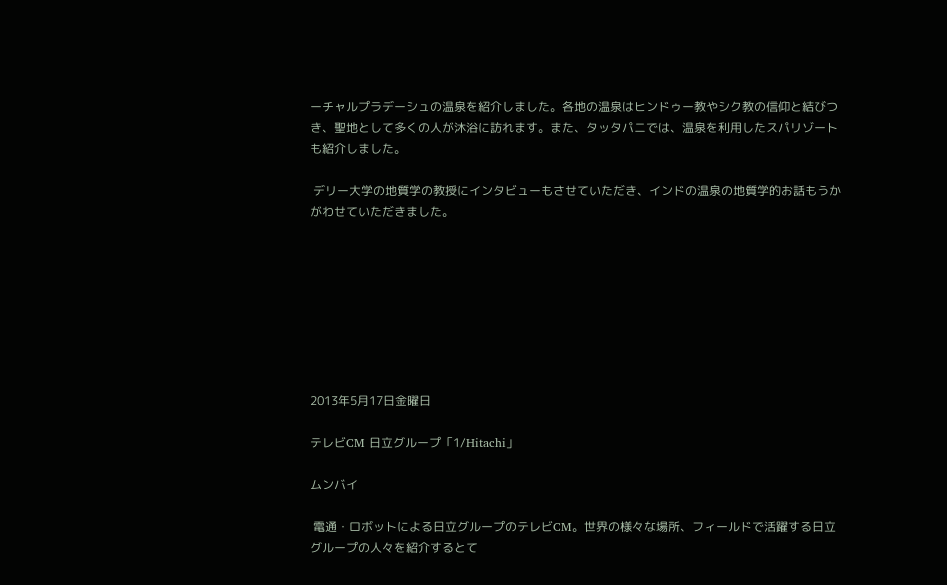ーチャルプラデーシュの温泉を紹介しました。各地の温泉はヒンドゥー教やシク教の信仰と結びつき、聖地として多くの人が沐浴に訪れます。また、タッタパニでは、温泉を利用したスパリゾートも紹介しました。

 デリー大学の地質学の教授にインタビューもさせていただき、インドの温泉の地質学的お話もうかがわせていただきました。








2013年5月17日金曜日

テレビCM 日立グループ「1/Hitachi」

ムンバイ

 電通・ロボットによる日立グループのテレビCM。世界の様々な場所、フィールドで活躍する日立グループの人々を紹介するとて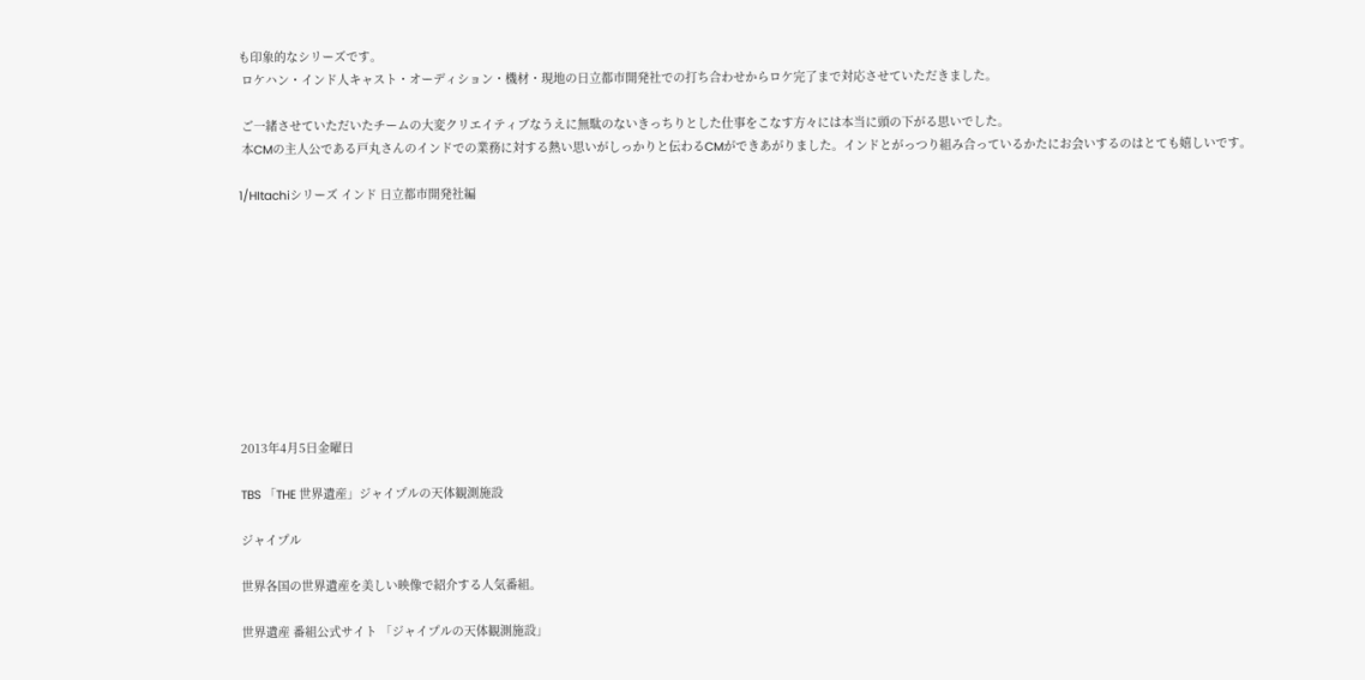も印象的なシリーズです。
 ロケハン・インド人キャスト・オーディション・機材・現地の日立都市開発社での打ち合わせからロケ完了まで対応させていただきました。

 ご一緒させていただいたチームの大変クリエイティブなうえに無駄のないきっちりとした仕事をこなす方々には本当に頭の下がる思いでした。
 本CMの主人公である戸丸さんのインドでの業務に対する熱い思いがしっかりと伝わるCMができあがりました。インドとがっつり組み合っているかたにお会いするのはとても嬉しいです。

1/HItachiシリーズ インド 日立都市開発社編










2013年4月5日金曜日

TBS 「THE 世界遺産」ジャイプルの天体観測施設

ジャイプル

世界各国の世界遺産を美しい映像で紹介する人気番組。

世界遺産 番組公式サイト 「ジャイプルの天体観測施設」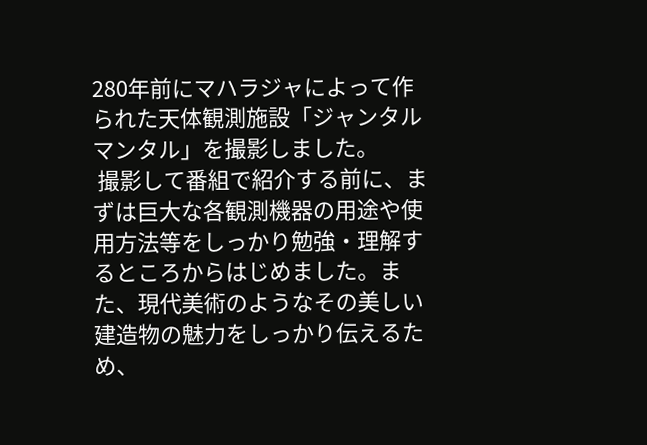280年前にマハラジャによって作られた天体観測施設「ジャンタルマンタル」を撮影しました。
 撮影して番組で紹介する前に、まずは巨大な各観測機器の用途や使用方法等をしっかり勉強・理解するところからはじめました。また、現代美術のようなその美しい建造物の魅力をしっかり伝えるため、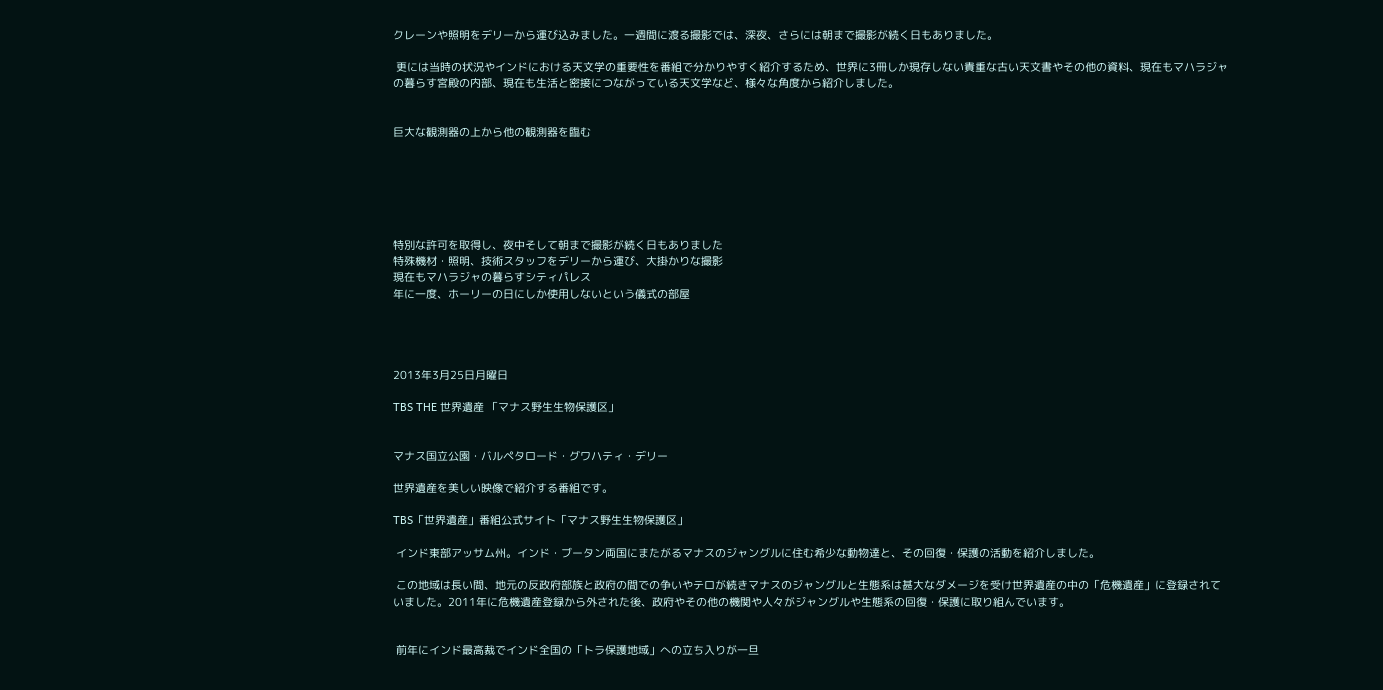クレーンや照明をデリーから運び込みました。一週間に渡る撮影では、深夜、さらには朝まで撮影が続く日もありました。

 更には当時の状況やインドにおける天文学の重要性を番組で分かりやすく紹介するため、世界に3冊しか現存しない貴重な古い天文書やその他の資料、現在もマハラジャの暮らす宮殿の内部、現在も生活と密接につながっている天文学など、様々な角度から紹介しました。


巨大な観測器の上から他の観測器を臨む






特別な許可を取得し、夜中そして朝まで撮影が続く日もありました
特殊機材・照明、技術スタッフをデリーから運び、大掛かりな撮影
現在もマハラジャの暮らすシティパレス
年に一度、ホーリーの日にしか使用しないという儀式の部屋




2013年3月25日月曜日

TBS THE 世界遺産 「マナス野生生物保護区」


マナス国立公園・バルペタロード・グワハティ・デリー

世界遺産を美しい映像で紹介する番組です。

TBS「世界遺産」番組公式サイト「マナス野生生物保護区」

 インド東部アッサム州。インド・ブータン両国にまたがるマナスのジャングルに住む希少な動物達と、その回復・保護の活動を紹介しました。

 この地域は長い間、地元の反政府部族と政府の間での争いやテロが続きマナスのジャングルと生態系は甚大なダメージを受け世界遺産の中の「危機遺産」に登録されていました。2011年に危機遺産登録から外された後、政府やその他の機関や人々がジャングルや生態系の回復・保護に取り組んでいます。


 前年にインド最高裁でインド全国の「トラ保護地域」への立ち入りが一旦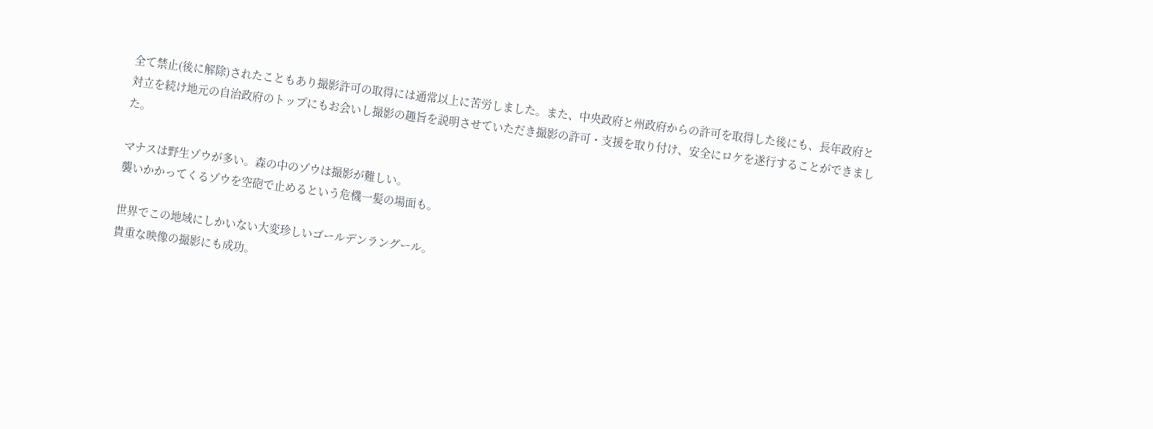全て禁止(後に解除)されたこともあり撮影許可の取得には通常以上に苦労しました。また、中央政府と州政府からの許可を取得した後にも、長年政府と対立を続け地元の自治政府のトップにもお会いし撮影の趣旨を説明させていただき撮影の許可・支援を取り付け、安全にロケを遂行することができました。

マナスは野生ゾウが多い。森の中のゾウは撮影が難しい。
襲いかかってくるゾウを空砲で止めるという危機一髪の場面も。

世界でこの地域にしかいない大変珍しいゴールデンラングール。
貴重な映像の撮影にも成功。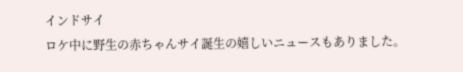インドサイ
ロケ中に野生の赤ちゃんサイ誕生の嬉しいニュースもありました。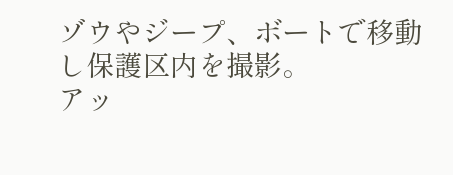ゾウやジープ、ボートで移動し保護区内を撮影。
アッ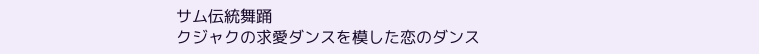サム伝統舞踊
クジャクの求愛ダンスを模した恋のダンス